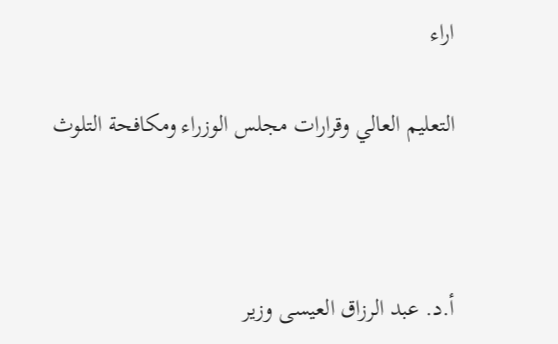اراء

التعليم العالي وقرارات مجلس الوزراء ومكافحة التلوث



أ.د. عبد الرزاق العیسى وزير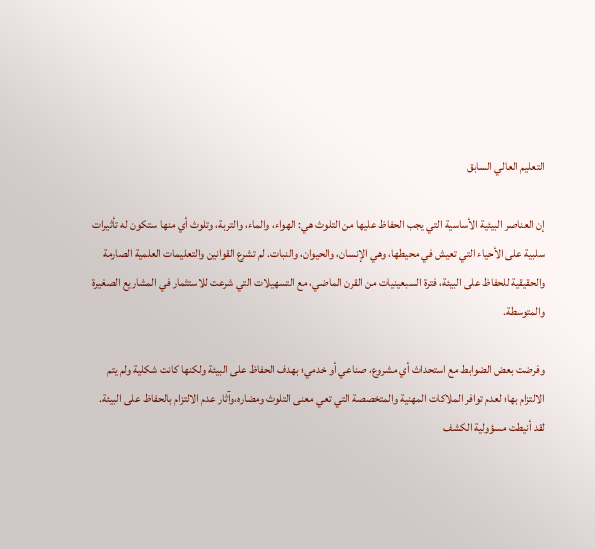التعلیم العالي السابق

إن العناصر البیئیة الأساسیة التي يجب الحفاظ علیھا من التلوث ھي: الھواء، والماء، والتربة، وتلوث أي منھا ستكون له تأثیرات سلبیة على الأحیاء التي تعیش في محیطھا، وھي الإنسان، والحیوان، والنبات. لم تشرع القوانین والتعلیمات العلمیة الصارمة والحقیقیة للحفاظ على البیئة، فترة السبعینیات من القرن الماضي، مع التسھیلات التي شرعت للاستثمار في المشاريع الصغیرة والمتوسطة.

وفرضت بعض الضوابط مع استحداث أي مشروع، صناعي أو خدمي؛ بھدف الحفاظ على البیئة ولكنھا كانت شكلیة ولم يتم الالتزام بھا؛ لعدم توافر الملاكات المھنیة والمتخصصة التي تعي معنى التلوث ومضاره،وآثار عدم الالتزام بالحفاظ على البیئة. لقد أنیطت مسؤولیة الكشف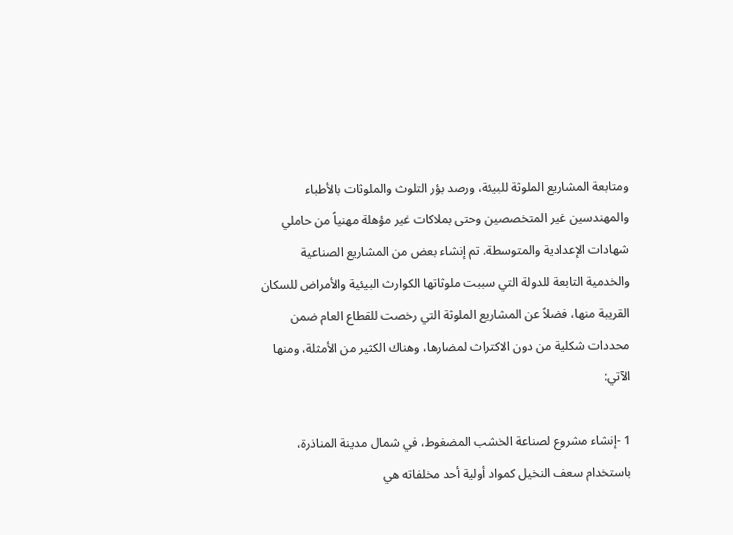ومتابعة المشاريع الملوثة للبیئة، ورصد بؤر التلوث والملوثات بالأطباء والمھندسین غیر المتخصصین وحتى بملاكات غیر مؤھلة مھنیاً من حاملي شھادات الإعدادية والمتوسطة. تم إنشاء بعض من المشاريع الصناعیة والخدمیة التابعة للدولة التي سببت ملوثاتھا الكوارث البیئیة والأمراض للسكان القريبة منھا، فضلاً عن المشاريع الملوثة التي رخصت للقطاع العام ضمن محددات شكلیة من دون الاكتراث لمضارھا، وھناك الكثیر من الأمثلة، ومنھا الآتي:

1 -إنشاء مشروع لصناعة الخشب المضغوط، في شمال مدينة المناذرة، باستخدام سعف النخیل كمواد أولیة أحد مخلفاته ھي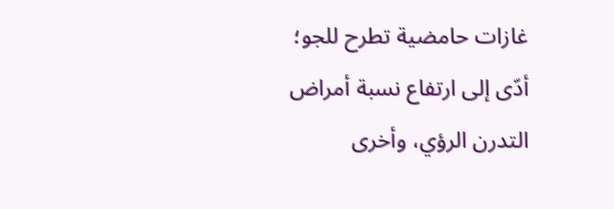غازات حامضیة تطرح للجو؛ أدّى إلى ارتفاع نسبة أمراض التدرن الرؤي، وأخرى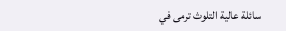سائلة عالیة التلوث ترمى في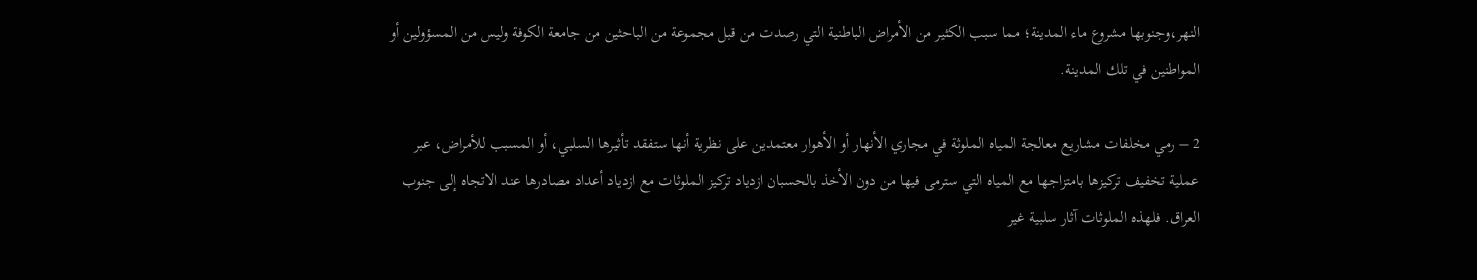النھر،وجنوبھا مشروع ماء المدينة؛ مما سبب الكثیر من الأمراض الباطنیة التي رصدت من قبل مجموعة من الباحثین من جامعة الكوفة ولیس من المسؤولین أو المواطنین في تلك المدينة.

2 – رمي مخلفات مشاريع معالجة المیاه الملوثة في مجاري الأنھار أو الأھوار معتمدين على نظرية أنھا ستفقد تأثیرھا السلبي، أو المسبب للأمراض، عبر عملیة تخفیف تركیزھا بامتزاجھا مع المیاه التي سترمى فیھا من دون الأخذ بالحسبان ازدياد تركیز الملوثات مع ازدياد أعداد مصادرھا عند الاتجاه إلى جنوب العراق. فلھذه الملوثات آثار سلبیة غیر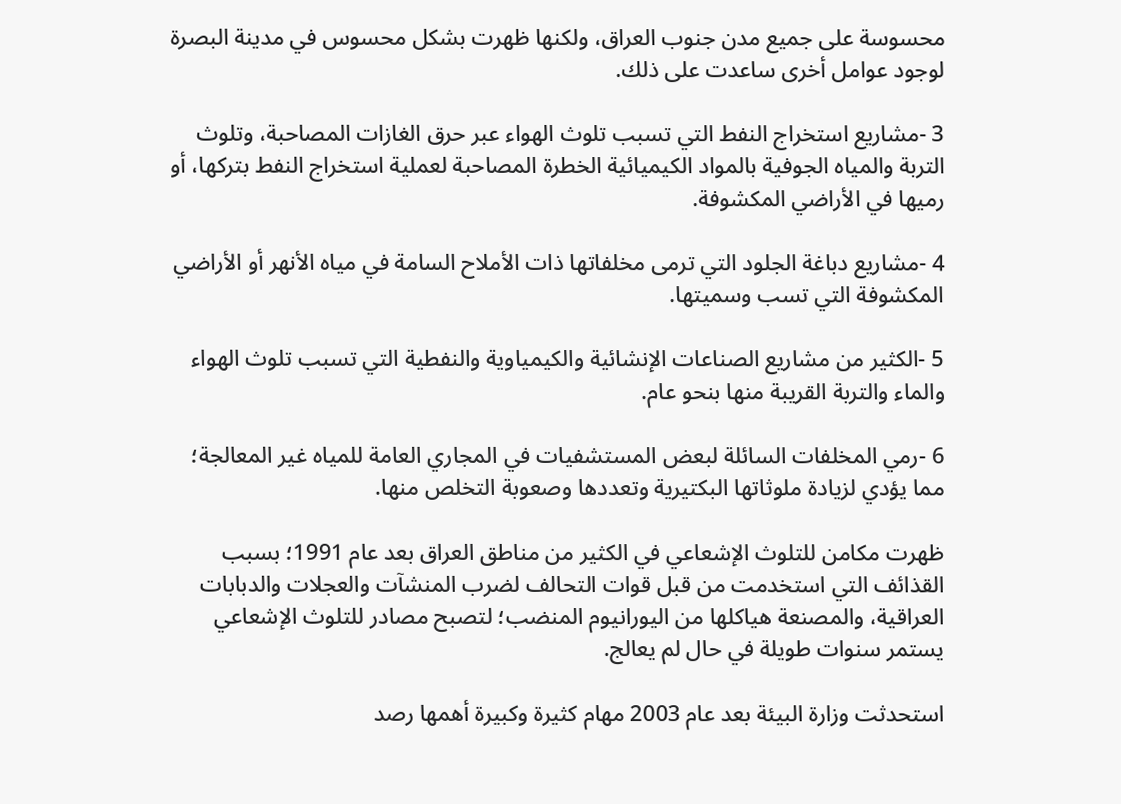محسوسة على جمیع مدن جنوب العراق، ولكنھا ظھرت بشكل محسوس في مدينة البصرة لوجود عوامل أخرى ساعدت على ذلك.

3 -مشاريع استخراج النفط التي تسبب تلوث الھواء عبر حرق الغازات المصاحبة، وتلوث التربة والمیاه الجوفیة بالمواد الكیمیائیة الخطرة المصاحبة لعملیة استخراج النفط بتركھا، أو رمیھا في الأراضي المكشوفة.

4 -مشاريع دباغة الجلود التي ترمى مخلفاتھا ذات الأملاح السامة في میاه الأنھر أو الأراضي المكشوفة التي تسب وسمیتھا.

5 -الكثیر من مشاريع الصناعات الإنشائیة والكیمیاوية والنفطیة التي تسبب تلوث الھواء والماء والتربة القريبة منھا بنحو عام.

6 -رمي المخلفات السائلة لبعض المستشفیات في المجاري العامة للمیاه غیر المعالجة؛ مما يؤدي لزيادة ملوثاتھا البكتیرية وتعددھا وصعوبة التخلص منھا.

ظھرت مكامن للتلوث الإشعاعي في الكثیر من مناطق العراق بعد عام 1991؛ بسبب القذائف التي استخدمت من قبل قوات التحالف لضرب المنشآت والعجلات والدبابات العراقیة، والمصنعة ھیاكلھا من الیورانیوم المنضب؛ لتصبح مصادر للتلوث الإشعاعي يستمر سنوات طويلة في حال لم يعالج.

استحدثت وزارة البیئة بعد عام 2003 مھام كثیرة وكبیرة أھمھا رصد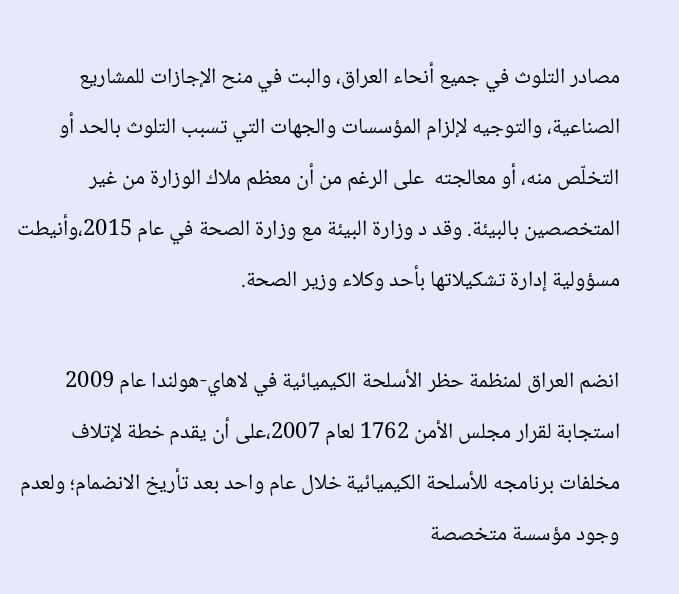مصادر التلوث في جمیع أنحاء العراق، والبت في منح الإجازات للمشاريع الصناعیة، والتوجیه لإلزام المؤسسات والجھات التي تسبب التلوث بالحد أو التخلّص منه، أو معالجته  على الرغم من أن معظم ملاك الوزارة من غیر المتخصصین بالبیئة. وقد د وزارة البیئة مع وزارة الصحة في عام 2015،وأنیطت مسؤولیة إدارة تشكیلاتھا بأحد وكلاء وزير الصحة.

انضم العراق لمنظمة حظر الأسلحة الكیمیائیة في لاھاي-ھولندا عام 2009 استجابة لقرار مجلس الأمن 1762 لعام 2007،على أن يقدم خطة لإتلاف مخلفات برنامجه للأسلحة الكیمیائیة خلال عام واحد بعد تأريخ الانضمام؛ ولعدم وجود مؤسسة متخصصة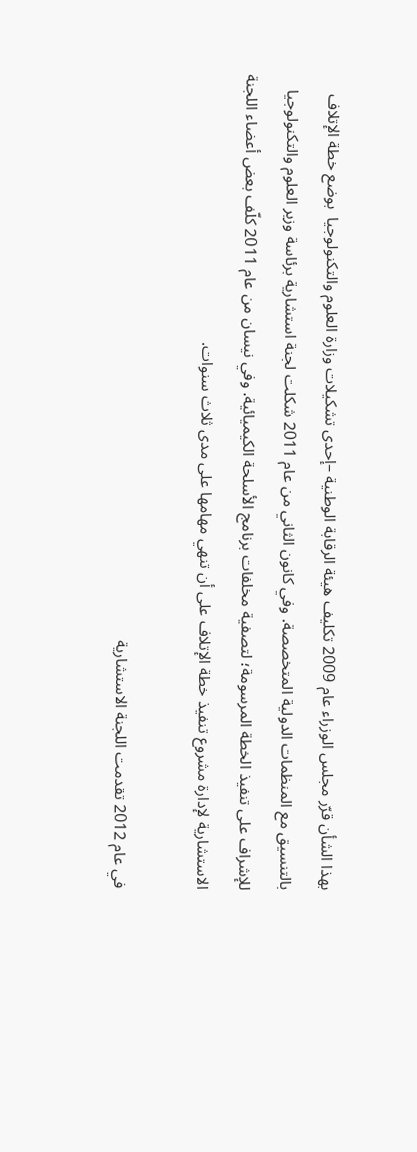بھذا الشأن قرّر مجلس الوزراء عام 2009 تكلیف ھیئة الرقابة الوطنیة –إحدى تشكیلات وزارة العلوم والتكنولوجیا  بوضع خطة الإتلاف بالتنسیق مع المنظمات الدولیة المتخصصة. وفي كانون الثاني من عام 2011 شكلت لجنة استشارية برئاسة وزير العلوم والتكنولوجیا للإشراف على تنفیذ الخطة المرسومة؛ لتصفیة مخلفات برنامج الأسلحة الكیمیائیة. وفي نیسان من عام 2011 كلّف بعض أعضاء اللجنة الاستشارية لإدارة مشروع تنفیذ خطة الإتلاف على أن تنھي مھامھا على مدى ثلاث سنوات.

في عام 2012 تقدمت اللجنة الاستشارية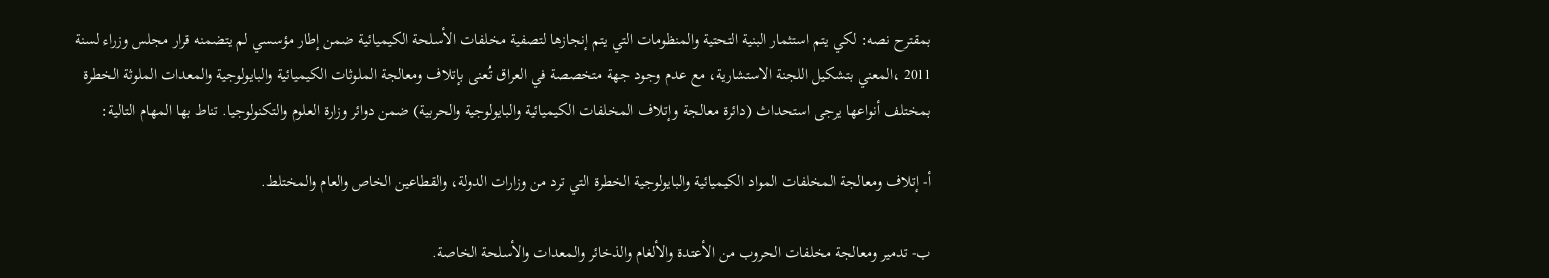بمقترح نصه: لكي يتم استثمار البنیة التحتیة والمنظومات التي يتم إنجازھا لتصفیة مخلفات الأسلحة الكیمیائیة ضمن إطار مؤسسي لم يتضمنه قرار مجلس وزراء لسنة 2011 ،المعني بتشكیل اللجنة الاستشارية، مع عدم وجود جھة متخصصة في العراق تُعنى بإتلاف ومعالجة الملوثات الكیمیائیة والبايولوجیة والمعدات الملوثة الخطرة بمختلف أنواعھا يرجى استحداث (دائرة معالجة وإتلاف المخلفات الكیمیائیة والبايولوجیة والحربیة) ضمن دوائر وزارة العلوم والتكنولوجیا. تناط بھا المھام التالیة:

أ- إتلاف ومعالجة المخلفات المواد الكیمیائیة والبايولوجیة الخطرة التي ترد من وزارات الدولة، والقطاعین الخاص والعام والمختلط.

ب- تدمیر ومعالجة مخلفات الحروب من الأعتدة والألغام والذخائر والمعدات والأسلحة الخاصة.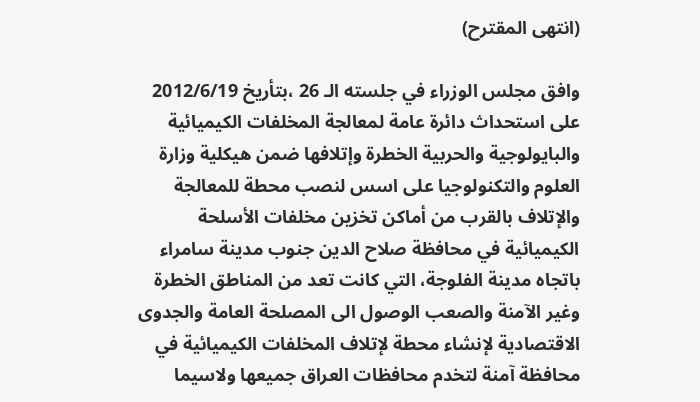(انتھى المقترح)

وافق مجلس الوزراء في جلسته الـ 26 ،بتأريخ 2012/6/19 على استحداث دائرة عامة لمعالجة المخلفات الكیمیائیة والبايولوجیة والحربیة الخطرة وإتلافھا ضمن ھیكلیة وزارة العلوم والتكنولوجیا على اسس لنصب محطة للمعالجة والإتلاف بالقرب من أماكن تخزين مخلفات الأسلحة الكیمیائیة في محافظة صلاح الدين جنوب مدينة سامراء باتجاه مدينة الفلوجة، التي كانت تعد من المناطق الخطرة وغیر الآمنة والصعب الوصول الى المصلحة العامة والجدوى الاقتصادية لإنشاء محطة لإتلاف المخلفات الكیمیائیة في محافظة آمنة لتخدم محافظات العراق جمیعھا ولاسیما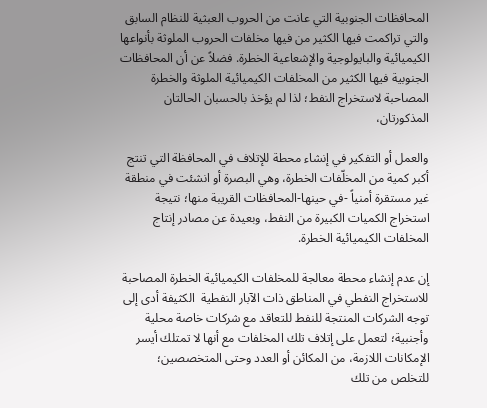المحافظات الجنوبیة التي عانت من الحروب العبثیة للنظام السابق والتي تراكمت فیھا الكثیر من فیھا مخلفات الحروب الملوثة بأنواعھا الكیمیائیة والبايولوجیة والإشعاعیة الخطرة. فضلاً عن أن المحافظات الجنوبیة فيها الكثیر من المخلفات الكیمیائیة الملوثة والخطرة المصاحبة لاستخراج النفط؛ لذا لم يؤخذ بالحسبان الحالتان المذكورتان،

والعمل أو التفكیر في إنشاء محطة للإتلاف في المحافظة التي تنتج أكبر كمیة من المخلّفات الخطرة، وھي البصرة أو انشئت في منطقة غیر مستقرة أمنیاً -في حینھا-المحافظات القريبة منھا؛ نتیجة استخراج الكمیات الكبیرة من النفط، وبعیدة عن مصادر إنتاج المخلفات الكیمیائیة الخطرة.

إن عدم إنشاء محطة معالجة للمخلفات الكیمیائیة الخطرة المصاحبة للاستخراج النفطي في المناطق ذات الآبار النفطیة  الكثیفة أدى إلى توجه الشركات المنتجة للنفط للتعاقد مع شركات خاصة محلیة وأجنبیة؛ لتعمل على إتلاف تلك المخلفات مع أنھا لا تمتلك أيسر الإمكانات اللازمة، من المكائن أو العدد وحتى المتخصصین؛ للتخلص من تلك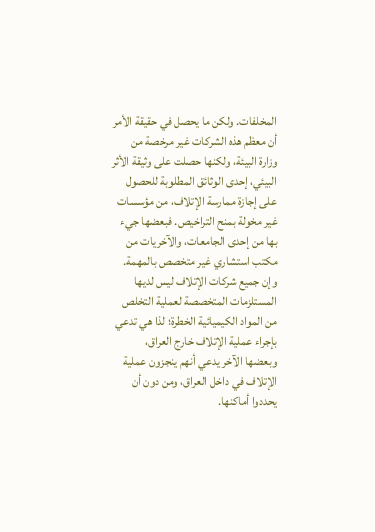المخلفات. ولكن ما يحصل في حقیقة الأمر أن معظم ھذه الشركات غیر مرخصة من وزارة البیئة، ولكنھا حصلت على وثیقة الأثر البیئي، إحدى الوثائق المطلوبة للحصول على إجازة ممارسة الإتلاف، من مؤسسات غیر مخولة بمنح التراخیص. فبعضھا جيء بھا من إحدى الجامعات، والآخريات من مكتب استشاري غیر متخصص بالمھمة. وإن جمیع شركات الإتلاف لیس لديھا المستلزمات المتخصصة لعملیة التخلص من المواد الكیمیائیة الخطرة؛ لذا ھي تدعي بإجراء عملیة الإتلاف خارج العراق، وبعضھا الآخر يدعي أنھم ينجزون عملیة الإتلاف في داخل العراق، ومن دون أن يحددوا أماكنھا.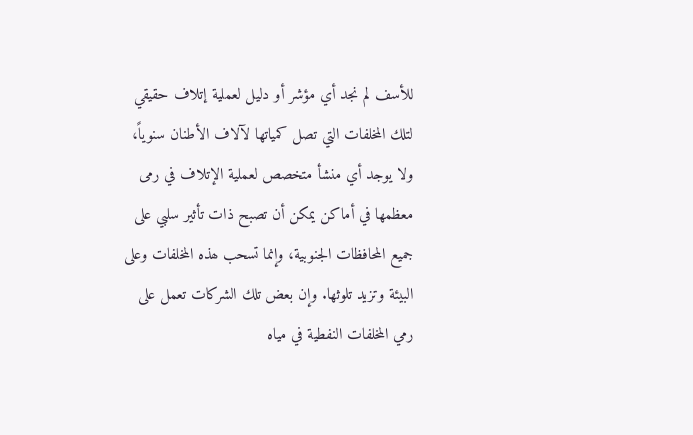للأسف لم نجد أي مؤشر أو دلیل لعملیة إتلاف حقیقي لتلك المخلفات التي تصل كمیاتھا لآلاف الأطنان سنوياً، ولا يوجد أي منشأ متخصص لعملیة الإتلاف في رمى معظمھا في أماكن يمكن أن تصبح ذات تأثیر سلبي على جمیع المحافظات الجنوبیة، وإنما تسحب ھذه المخلفات وعلى البیئة وتزيد تلوثھا. وإن بعض تلك الشركات تعمل على رمي المخلفات النفطیة في میاه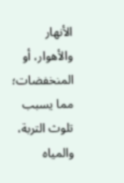الأنھار والأھوار، أو المنخفضات؛ مما يسبب تلوث التربة، والمیاه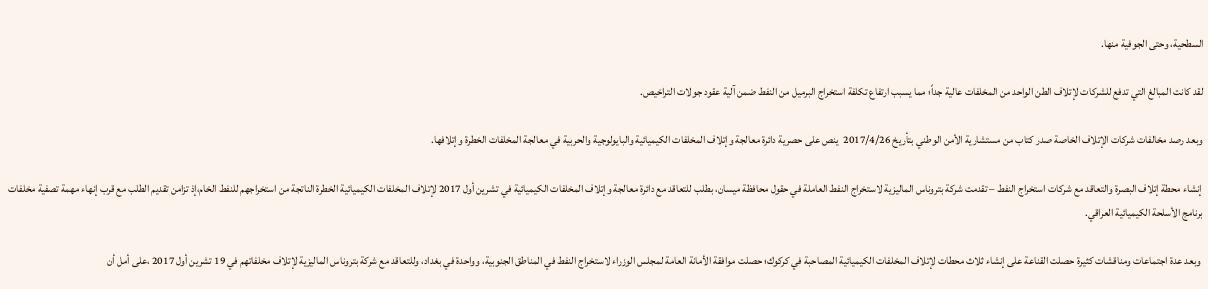السطحیة، وحتى الجوفیة منھا.

لقد كانت المبالغ التي تدفع للشركات لإتلاف الطن الواحد من المخلفات عالیة جداً؛ مما يسبب ارتفاع تكلفة استخراج البرمیل من النفط ضمن آلیة عقود جولات التراخیص.

وبعد رصد مخالفات شركات الإتلاف الخاصة صدر كتاب من مستشارية الأمن الوطني بتأريخ 2017/4/26  ينص على حصرية دائرة معالجة وإتلاف المخلفات الكیمیائیة والبايولوجیة والحربیة في معالجة المخلفات الخطرة وإتلافھا.

 إنشاء محطة إتلاف البصرة والتعاقد مع شركات استخراج النفط – تقدمت شركة بتروناس المالیزية لاستخراج النفط العاملة في حقول محافظة میسان، بطلب للتعاقد مع دائرة معالجة وإتلاف المخلفات الكیمیائیة في تشرين أول 2017 لإتلاف المخلفات الكیمیائیة الخطرة الناتجة من استخراجھم للنفط الخام،إذ تزامن تقديم الطلب مع قرب إنھاء مھمة تصفیة مخلفات برنامج الأسلحة الكیمیائیة العراقي.

 وبعد عدة اجتماعات ومناقشات كثیرة حصلت القناعة على إنشاء ثلاث محطات لإتلاف المخلفات الكیمیائیة المصاحبة في كركوك؛ حصلت موافقة الأمانة العامة لمجلس الوزراء لاستخراج النفط في المناطق الجنوبیة، وواحدة في بغداد، وللتعاقد مع شركة بتروناس المالیزية لإتلاف مخلفاتھم في 19 تشرين أول 2017 ،على أمل أن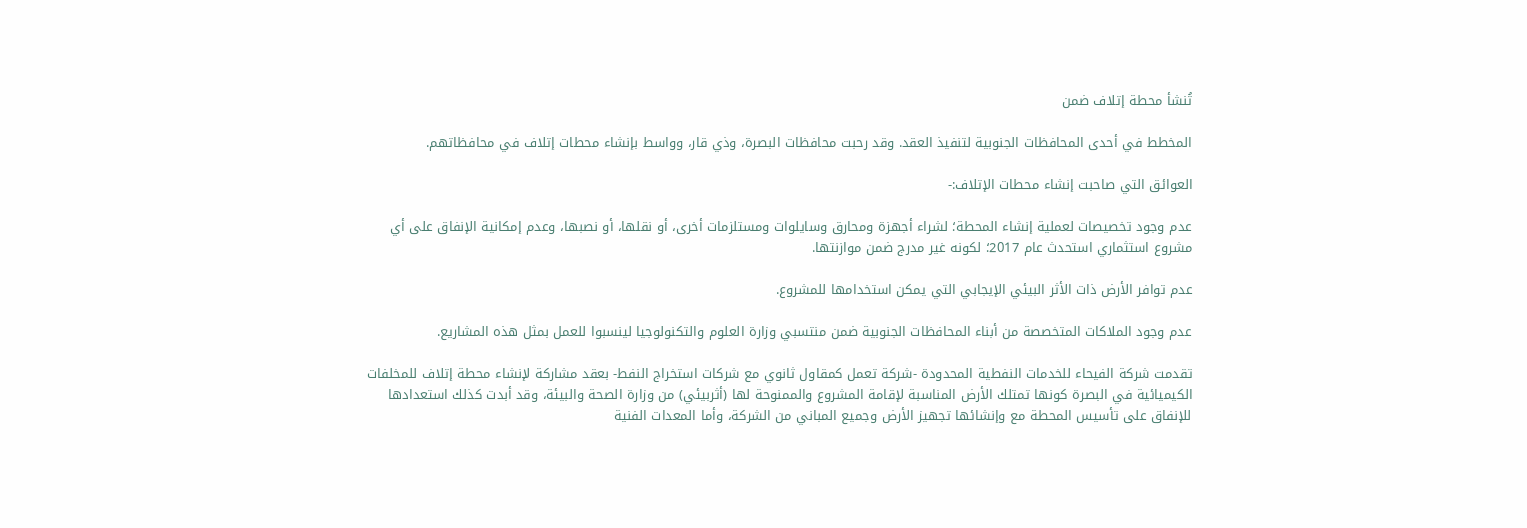تُنشأ محطة إتلاف ضمن

المخطط في أحدى المحافظات الجنوبیة لتنفیذ العقد. وقد رحبت محافظات البصرة، وذي قار، وواسط بإنشاء محطات إتلاف في محافظاتھم.

العوائق التي صاحبت إنشاء محطات الإتلاف:-

عدم وجود تخصیصات لعملیة إنشاء المحطة؛ لشراء أجھزة ومحارق وسايلوات ومستلزمات أخرى، أو نقلھا، أو نصبھا، وعدم إمكانیة الإنفاق على أي مشروع استثماري استحدث عام 2017؛ لكونه غیر مدرج ضمن موازنتھا.

عدم توافر الأرض ذات الأثر البیئي الإيجابي التي يمكن استخدامھا للمشروع.

عدم وجود الملاكات المتخصصة من أبناء المحافظات الجنوبیة ضمن منتسبي وزارة العلوم والتكنولوجیا لینسبوا للعمل بمثل ھذه المشاريع.

تقدمت شركة الفیحاء للخدمات النفطیة المحدودة -شركة تعمل كمقاول ثانوي مع شركات استخراج النفط- بعقد مشاركة لإنشاء محطة إتلاف للمخلفات الكیمیائیة في البصرة كونھا تمتلك الأرض المناسبة لإقامة المشروع والممنوحة لھا (أثربیئي) من وزارة الصحة والبیئة، وقد أبدت كذلك استعدادھا للإنفاق على تأسیس المحطة مع وإنشائھا تجھیز الأرض وجمیع المباني من الشركة، وأما المعدات الفنیة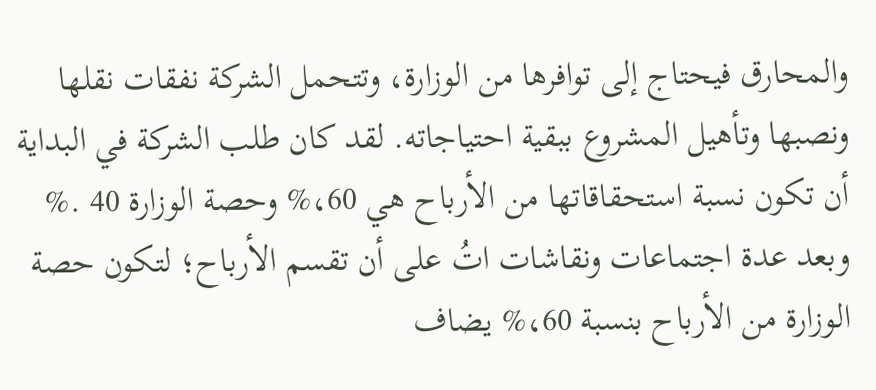والمحارق فیحتاج إلى توافرھا من الوزارة، وتتحمل الشركة نفقات نقلھا ونصبھا وتأھیل المشروع ببقیة احتیاجاته. لقد كان طلب الشركة في البداية أن تكون نسبة استحقاقاتھا من الأرباح ھي 60،% وحصة الوزارة 40 .% وبعد عدة اجتماعات ونقاشات اتُ على أن تقسم الأرباح؛ لتكون حصة الوزارة من الأرباح بنسبة 60،% يضاف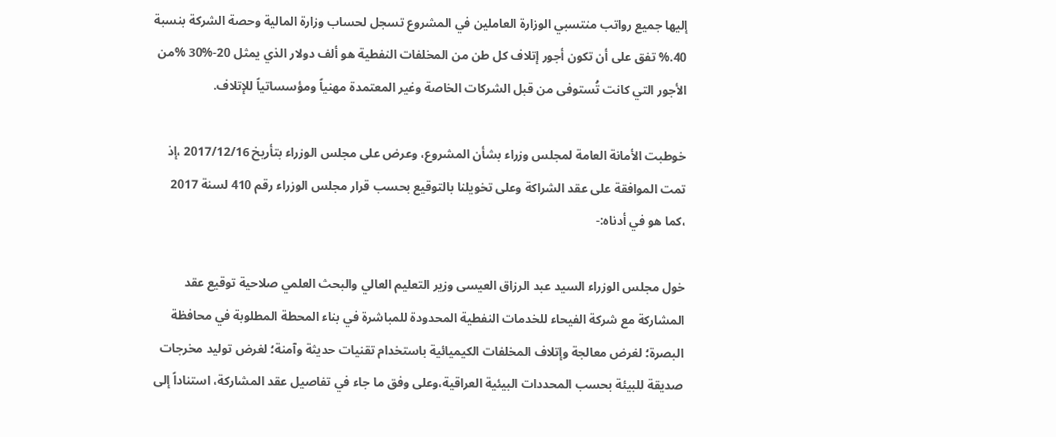إلیھا جمیع رواتب منتسبي الوزارة العاملین في المشروع تسجل لحساب وزارة المالیة وحصة الشركة بنسبة 40.% تفق على أن تكون أجور إتلاف كل طن من المخلفات النفطیة ھو ألف دولار الذي يمثل 20-%30 %من الأجور التي كانت تُستوفى من قبل الشركات الخاصة وغیر المعتمدة مھنیاً ومؤسساتیاً للإتلاف.

خوطبت الأمانة العامة لمجلس وزراء بشأن المشروع، وعرض على مجلس الوزراء بتأريخ 2017/12/16 ،إذ تمت الموافقة على عقد الشراكة وعلى تخويلنا بالتوقیع بحسب قرار مجلس الوزراء رقم 410 لسنة 2017 ،كما ھو في أدناه:-

خول مجلس الوزراء السید عبد الرزاق العیسى وزير التعلیم العالي والبحث العلمي صلاحیة توقیع عقد المشاركة مع شركة الفیحاء للخدمات النفطیة المحدودة للمباشرة في بناء المحطة المطلوبة في محافظة البصرة؛ لغرض معالجة وإتلاف المخلفات الكیمیائیة باستخدام تقنیات حديثة وآمنة؛ لغرض تولید مخرجات صديقة للبیئة بحسب المحددات البیئیة العراقیة،وعلى وفق ما جاء في تفاصیل عقد المشاركة، استناداً إلى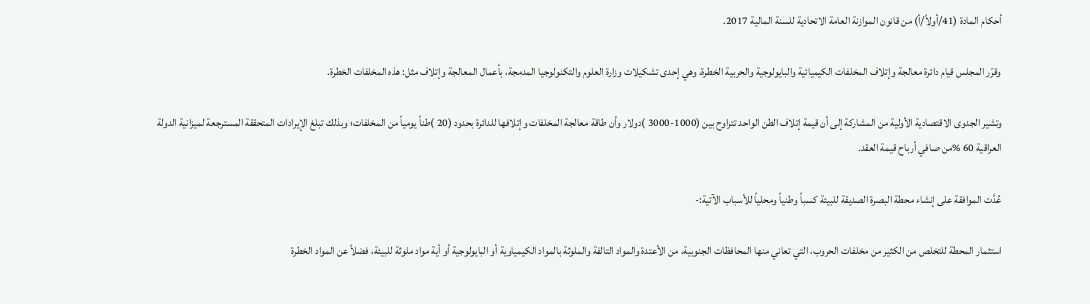أحكام المادة (41/أولاً/أ) من قانون الموازنة العامة الاتحادية للسنة المالیة 2017.

وقرّر المجلس قیام دائرة معالجة وإتلاف المخلفات الكیمیائیة والبايولوجیة والحربیة الخطرة، وھي إحدى تشكیلات وزارة العلوم والتكنولوجیا المدمجة، بأعمال المعالجة وإتلاف مثل: ھذه المخلفات الخطرة.

وتشیر الجدوى الاقتصادية الأولیة من المشاركة إلى أن قیمة إتلاف الطن الواحد تتراوح بین (1000-3000 )دولار وأن طاقة معالجة المخلفات وإتلافھا للدائرة بحدود (20 )طناً يومیاً من المخلفات؛ وبذلك تبلغ الإيرادات المتحققة المسترجعة لمیزانیة الدولة العراقیة 60 %من صافي أرباح قیمة العقد.

عُدَّت الموافقة على إنشاء محطة البصرة الصديقة للبیئة كسباً وطنیاً ومحلیاً للأسباب الآتیة:-

استثمار المحطة للتخلص من الكثیر من مخلفات الحروب، التي تعاني منھا المحافظات الجنوبیة، من الأعتدة والمواد التالفة والملوثة بالمواد الكیمیاوية أو البايولوجیة أو أية مواد ملوثة للبیئة، فضلاً عن المواد الخطرة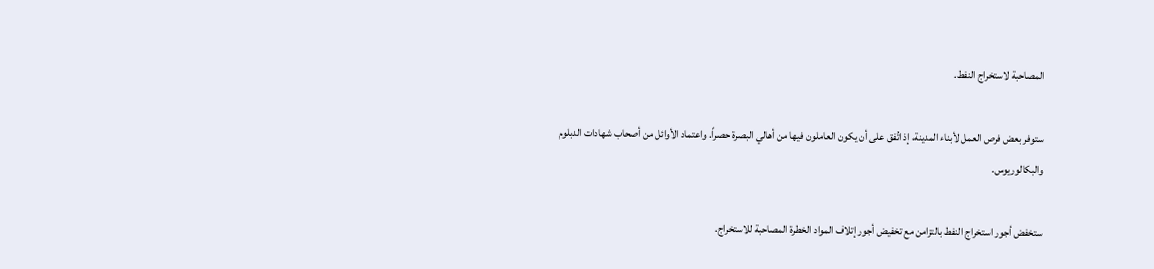المصاحبة لاستخراج النفط.

ستوفر بعض فرص العمل لأبناء المدينة، إذ اتُفق على أن يكون العاملون فیھا من أھالي البصرة حصراً. واعتماد الأوائل من أصحاب شھادات الدبلوم والبكالوريوس.

ستخفض أجور استخراج النفط بالتزامن مع تخفیض أجور إتلاف المواد الخطرة المصاحبة للاستخراج.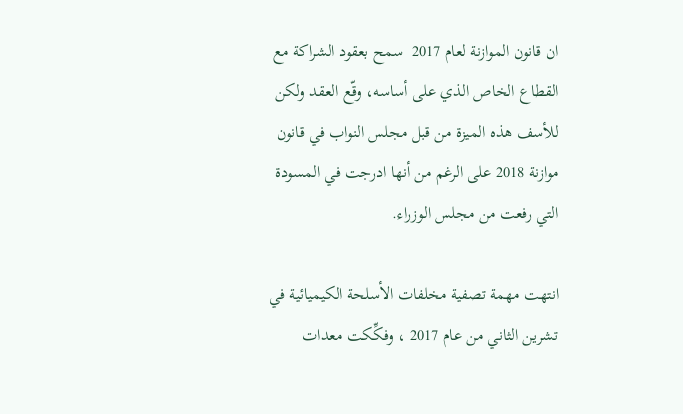ان قانون الموازنة لعام 2017  سمح بعقود الشراكة مع القطاع الخاص الذي على أساسه، وقّع العقد ولكن للأسف ھذه المیزة من قبل مجلس النواب في قانون موازنة 2018 على الرغم من أنھا ادرجت في المسودة التي رفعت من مجلس الوزراء.

انتھت مھمة تصفیة مخلفات الأسلحة الكیمیائیة في تشرين الثاني من عام 2017 ، وفكِّكت معدات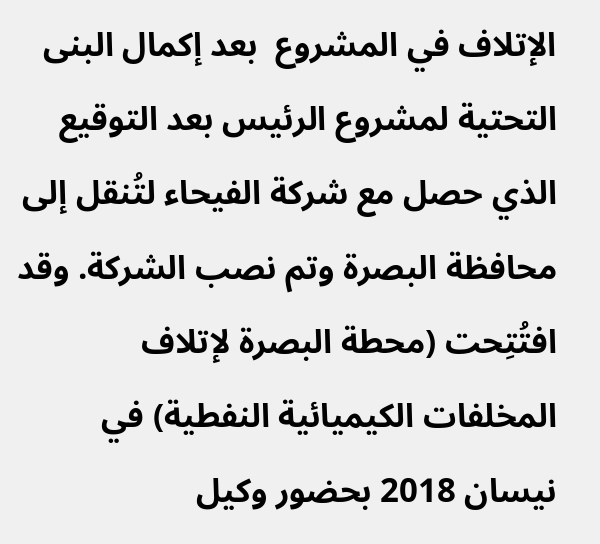الإتلاف في المشروع  بعد إكمال البنى التحتیة لمشروع الرئیس بعد التوقیع الذي حصل مع شركة الفیحاء لتُنقل إلى محافظة البصرة وتم نصب الشركة. وقد افتُتِحت (محطة البصرة لإتلاف المخلفات الكیمیائیة النفطیة) في نیسان 2018 بحضور وكیل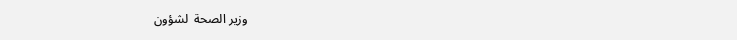وزير الصحة  لشؤون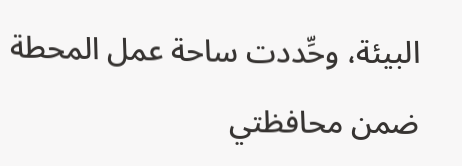البیئة، وحِّددت ساحة عمل المحطة ضمن محافظتي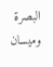البصرة ومیسان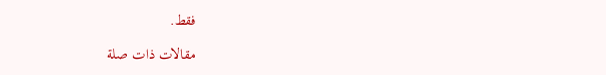فقط.

مقالات ذات صلة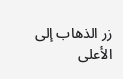زر الذهاب إلى الأعلى